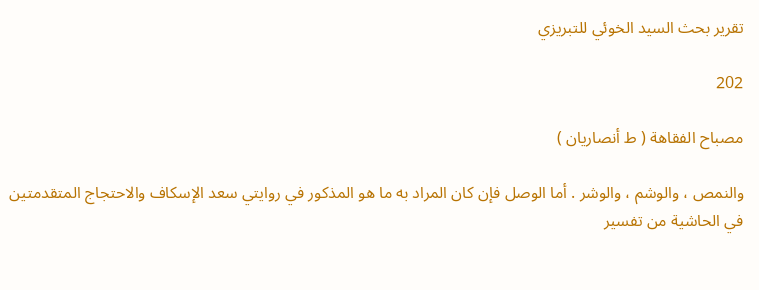تقرير بحث السيد الخوئي للتبريزي

202

مصباح الفقاهة ( ط أنصاريان )

والنمص ، والوشم ، والوشر . أما الوصل فإن كان المراد به ما هو المذكور في روايتي سعد الإسكاف والاحتجاج المتقدمتين في الحاشية من تفسير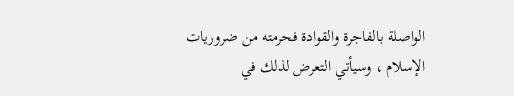الواصلة بالفاجرة والقوادة فحرمته من ضروريات الإسلام ، وسيأتي التعرض لذلك في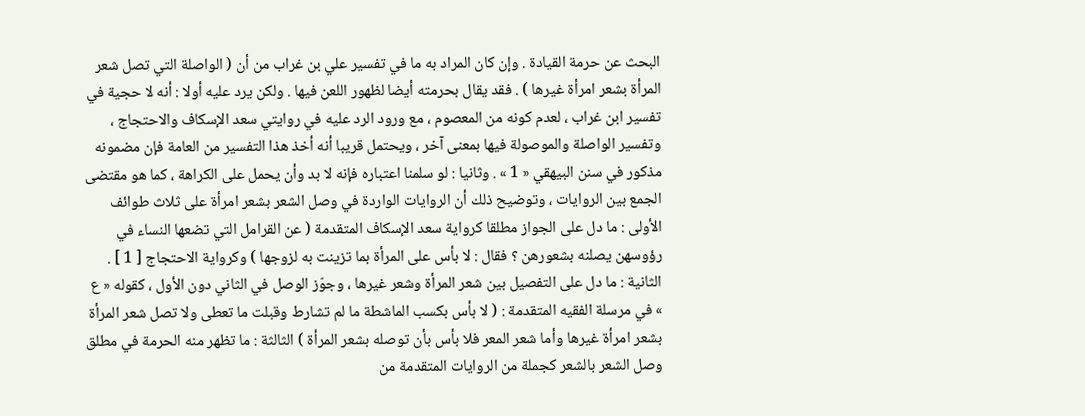البحث عن حرمة القيادة . وإن كان المراد به ما في تفسير علي بن غراب من أن ( الواصلة التي تصل شعر المرأة بشعر امرأة غيرها ) . فقد يقال بحرمته أيضا لظهور اللعن فيها . ولكن يرد عليه أولا : أنه لا حجية في تفسير ابن غراب ، لعدم كونه من المعصوم ، مع ورود الرد عليه في روايتي سعد الإسكاف والاحتجاج ، وتفسير الواصلة والموصولة فيها بمعنى آخر ، ويحتمل قريبا أنه أخذ هذا التفسير من العامة فإن مضمونه مذكور في سنن البيهقي « 1 » . وثانيا : لو سلمنا اعتباره فإنه لا بد وأن يحمل على الكراهة ، كما هو مقتضى الجمع بين الروايات ، وتوضيح ذلك أن الروايات الواردة في وصل الشعر بشعر امرأة على ثلاث طوائف الأولى : ما دل على الجواز مطلقا كرواية سعد الإسكاف المتقدمة ( عن القرامل التي تضعها النساء في رؤوسهن يصلنه بشعورهن ؟ فقال : لا بأس على المرأة بما تزينت به لزوجها ) وكرواية الاحتجاج [ 1 ] . الثانية : ما دل على التفصيل بين شعر المرأة وشعر غيرها ، وجوّز الوصل في الثاني دون الأول ، كقوله « ع » في مرسلة الفقيه المتقدمة : ( لا بأس بكسب الماشطة ما لم تشارط وقبلت ما تعطى ولا تصل شعر المرأة بشعر امرأة غيرها وأما شعر المعر فلا بأس بأن توصله بشعر المرأة ) الثالثة : ما تظهر منه الحرمة في مطلق وصل الشعر بالشعر كجملة من الروايات المتقدمة من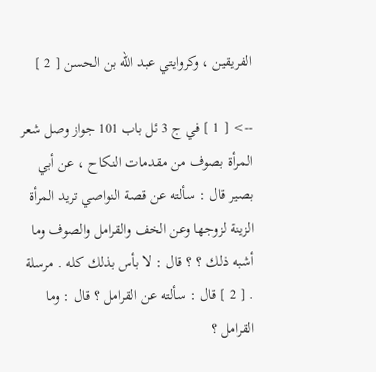الفريقين ، وكروايتي عبد اللّه بن الحسن [ 2 ]

--> [ 1 ] في ج 3 ئل باب 101 جواز وصل شعر المرأة بصوف من مقدمات النكاح ، عن أبي بصير قال : سألته عن قصة النواصي تريد المرأة الزينة لزوجها وعن الخف والقرامل والصوف وما أشبه ذلك ؟ ؟ قال : لا بأس بذلك كله . مرسلة . [ 2 ] قال : سألته عن القرامل ؟ قال : وما القرامل ؟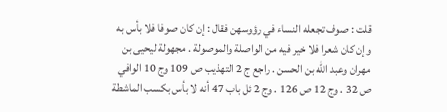قلت : صوف تجعله النساء في رؤوسهن فقال : إن كان صوفا فلا بأس به وإن كان شعرا فلا خير فيه من الواصلة والموصولة . مجهولة ليحيى بن مهران وعبد اللّه بن الحسن . راجع ج 2 التهذيب ص 109 وج 10 الوافي ص 32 . وج 12 ص 126 . وج 2 ئل باب 47 أنه لا بأس بكسب الماشطة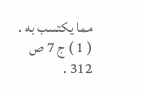مما يكتسب به . ( 1 ) ج 7 ص 312 .